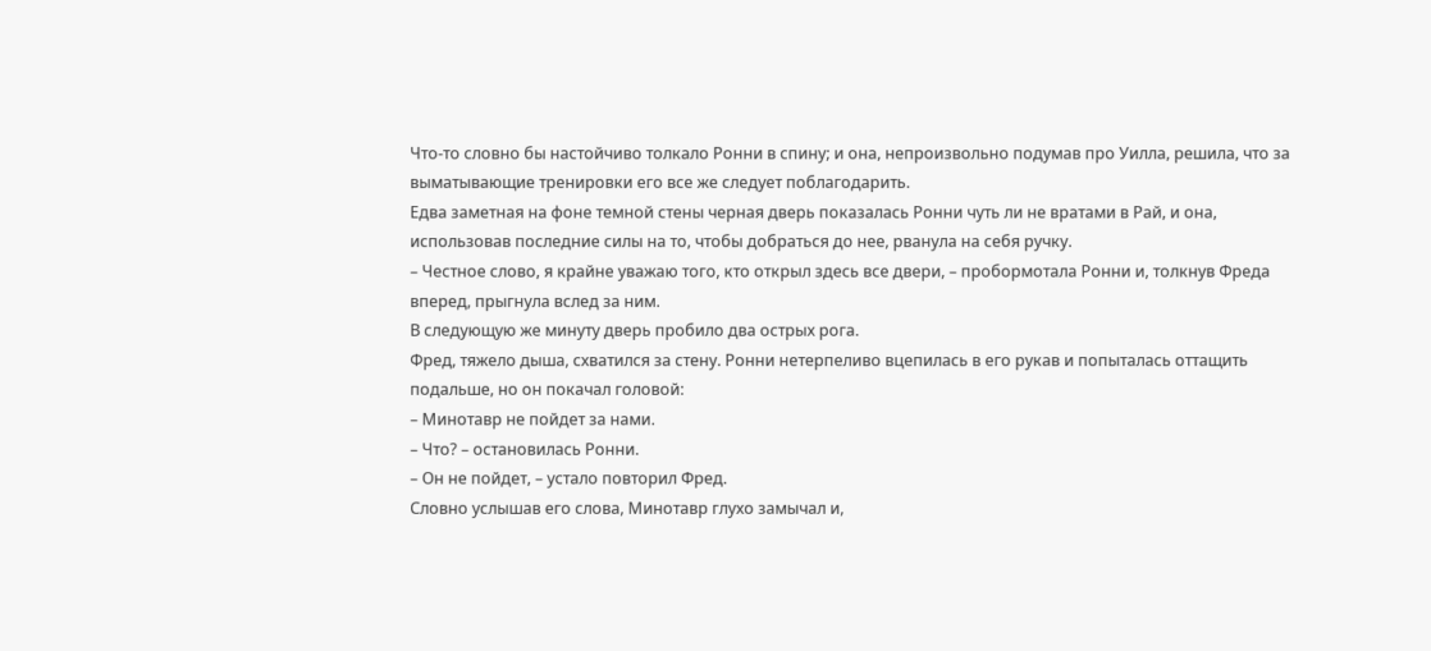Что-то словно бы настойчиво толкало Ронни в спину; и она, непроизвольно подумав про Уилла, решила, что за выматывающие тренировки его все же следует поблагодарить.
Едва заметная на фоне темной стены черная дверь показалась Ронни чуть ли не вратами в Рай, и она, использовав последние силы на то, чтобы добраться до нее, рванула на себя ручку.
– Честное слово, я крайне уважаю того, кто открыл здесь все двери, – пробормотала Ронни и, толкнув Фреда вперед, прыгнула вслед за ним.
В следующую же минуту дверь пробило два острых рога.
Фред, тяжело дыша, схватился за стену. Ронни нетерпеливо вцепилась в его рукав и попыталась оттащить подальше, но он покачал головой:
– Минотавр не пойдет за нами.
– Что? – остановилась Ронни.
– Он не пойдет, – устало повторил Фред.
Словно услышав его слова, Минотавр глухо замычал и,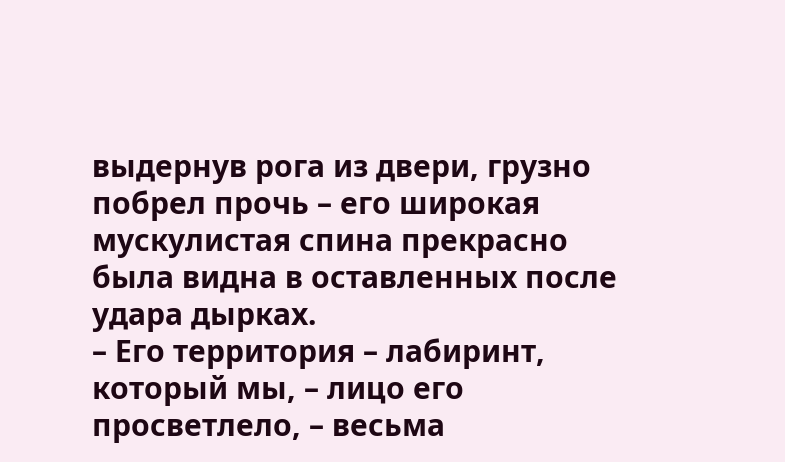выдернув рога из двери, грузно побрел прочь – его широкая мускулистая спина прекрасно была видна в оставленных после удара дырках.
– Его территория – лабиринт, который мы, – лицо его просветлело, – весьма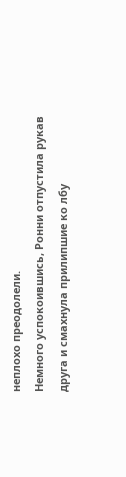неплохо преодолели.
Немного успокоившись, Ронни отпустила рукав друга и смахнула прилипшие ко лбу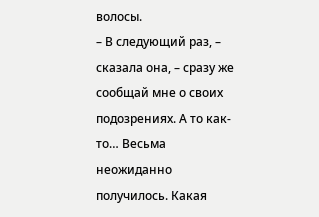волосы.
– В следующий раз, – сказала она, – сразу же сообщай мне о своих подозрениях. А то как-то… Весьма неожиданно получилось. Какая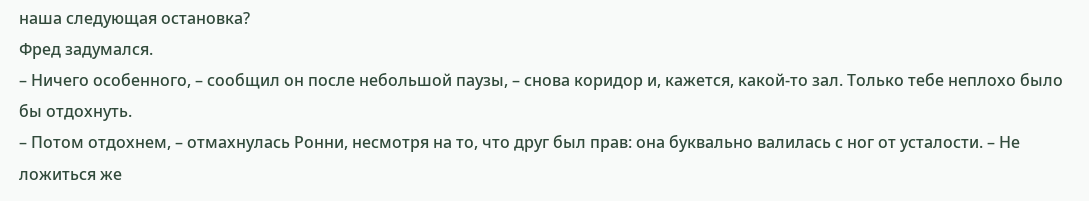наша следующая остановка?
Фред задумался.
– Ничего особенного, – сообщил он после небольшой паузы, – снова коридор и, кажется, какой-то зал. Только тебе неплохо было бы отдохнуть.
– Потом отдохнем, – отмахнулась Ронни, несмотря на то, что друг был прав: она буквально валилась с ног от усталости. – Не ложиться же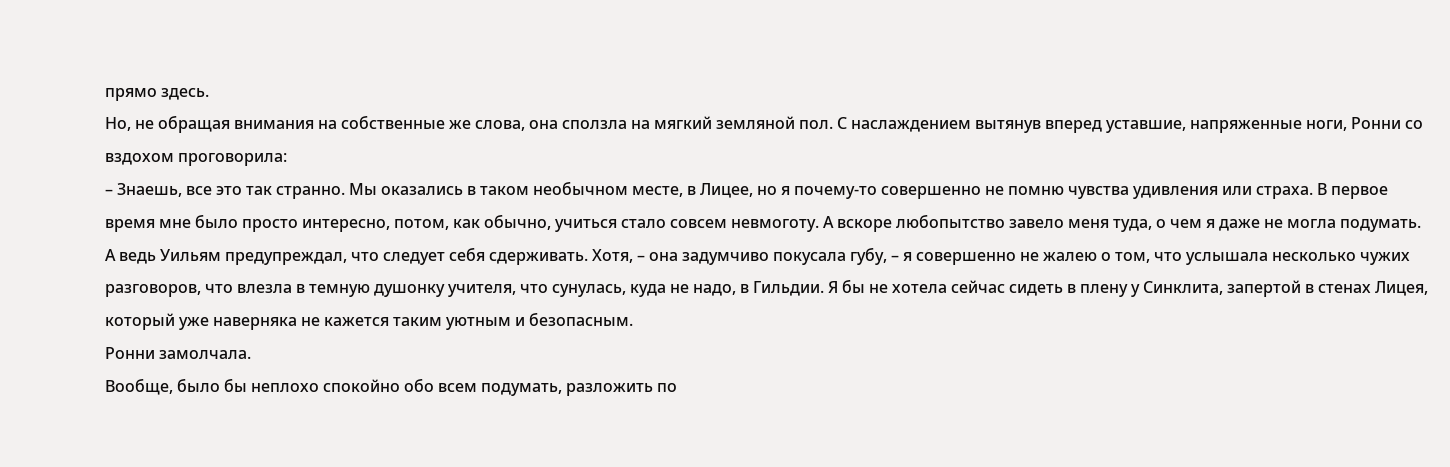прямо здесь.
Но, не обращая внимания на собственные же слова, она сползла на мягкий земляной пол. С наслаждением вытянув вперед уставшие, напряженные ноги, Ронни со вздохом проговорила:
– Знаешь, все это так странно. Мы оказались в таком необычном месте, в Лицее, но я почему-то совершенно не помню чувства удивления или страха. В первое время мне было просто интересно, потом, как обычно, учиться стало совсем невмоготу. А вскоре любопытство завело меня туда, о чем я даже не могла подумать. А ведь Уильям предупреждал, что следует себя сдерживать. Хотя, – она задумчиво покусала губу, – я совершенно не жалею о том, что услышала несколько чужих разговоров, что влезла в темную душонку учителя, что сунулась, куда не надо, в Гильдии. Я бы не хотела сейчас сидеть в плену у Синклита, запертой в стенах Лицея, который уже наверняка не кажется таким уютным и безопасным.
Ронни замолчала.
Вообще, было бы неплохо спокойно обо всем подумать, разложить по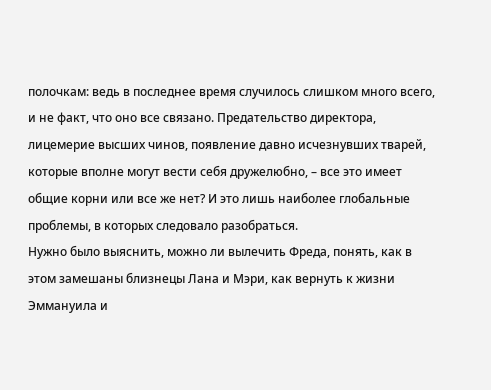полочкам: ведь в последнее время случилось слишком много всего, и не факт, что оно все связано. Предательство директора, лицемерие высших чинов, появление давно исчезнувших тварей, которые вполне могут вести себя дружелюбно, – все это имеет общие корни или все же нет? И это лишь наиболее глобальные проблемы, в которых следовало разобраться.
Нужно было выяснить, можно ли вылечить Фреда, понять, как в этом замешаны близнецы Лана и Мэри, как вернуть к жизни Эммануила и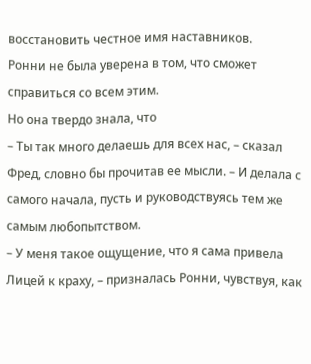восстановить честное имя наставников.
Ронни не была уверена в том, что сможет справиться со всем этим.
Но она твердо знала, что
– Ты так много делаешь для всех нас, – сказал Фред, словно бы прочитав ее мысли. – И делала с самого начала, пусть и руководствуясь тем же самым любопытством.
– У меня такое ощущение, что я сама привела Лицей к краху, – призналась Ронни, чувствуя, как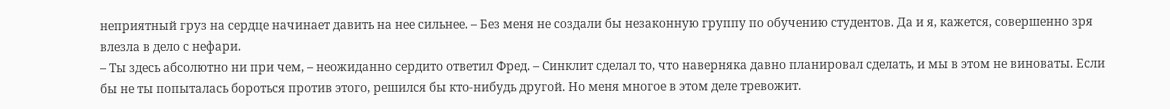неприятный груз на сердце начинает давить на нее сильнее. – Без меня не создали бы незаконную группу по обучению студентов. Да и я, кажется, совершенно зря влезла в дело с нефари.
– Ты здесь абсолютно ни при чем, – неожиданно сердито ответил Фред. – Синклит сделал то, что наверняка давно планировал сделать, и мы в этом не виноваты. Если бы не ты попыталась бороться против этого, решился бы кто-нибудь другой. Но меня многое в этом деле тревожит.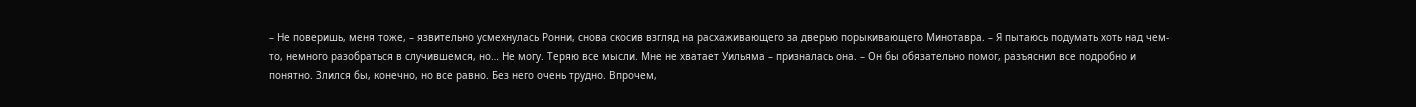– Не поверишь, меня тоже, – язвительно усмехнулась Ронни, снова скосив взгляд на расхаживающего за дверью порыкивающего Минотавра. – Я пытаюсь подумать хоть над чем-то, немного разобраться в случившемся, но… Не могу. Теряю все мысли. Мне не хватает Уильяма – призналась она. – Он бы обязательно помог, разъяснил все подробно и понятно. Злился бы, конечно, но все равно. Без него очень трудно. Впрочем,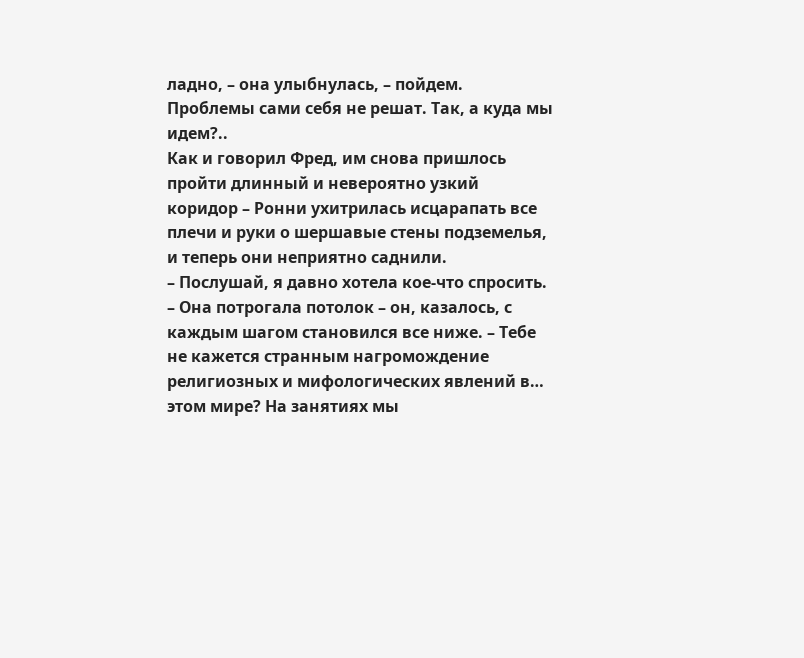ладно, – она улыбнулась, – пойдем. Проблемы сами себя не решат. Так, а куда мы идем?..
Как и говорил Фред, им снова пришлось пройти длинный и невероятно узкий коридор – Ронни ухитрилась исцарапать все плечи и руки о шершавые стены подземелья, и теперь они неприятно саднили.
– Послушай, я давно хотела кое-что спросить. – Она потрогала потолок – он, казалось, с каждым шагом становился все ниже. – Тебе не кажется странным нагромождение религиозных и мифологических явлений в… этом мире? На занятиях мы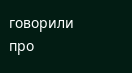говорили про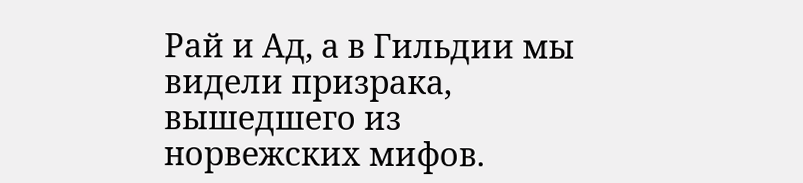Рай и Ад, а в Гильдии мы видели призрака, вышедшего из норвежских мифов.